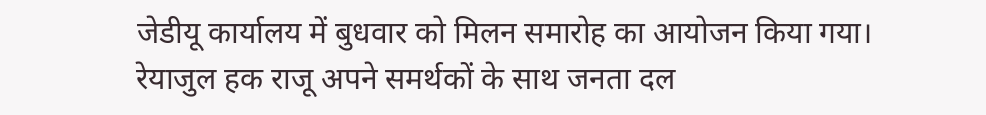जेडीयू कार्यालय में बुधवार को मिलन समारोह का आयोजन किया गया। रेयाजुल हक राजू अपने समर्थकों के साथ जनता दल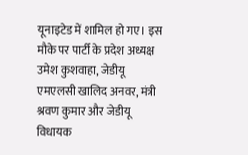यूनाइटेड में शामिल हो गए। इस मौके पर पार्टी के प्रदेश अध्यक्ष उमेश कुशवाहा, जेडीयू एमएलसी खालिद अनवर, मंत्री श्रवण कुमार और जेडीयू विधायक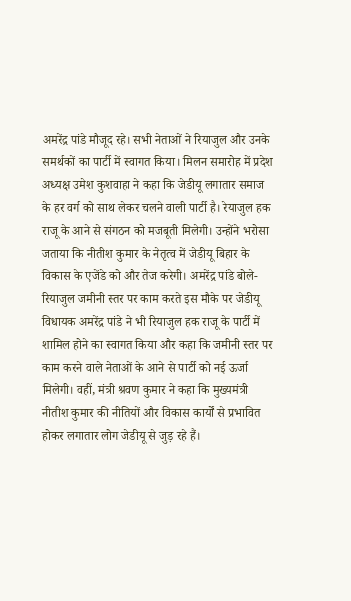अमरेंद्र पांडे मौजूद रहे। सभी नेताओं ने रियाजुल और उनके समर्थकों का पार्टी में स्वागत किया। मिलन समारोह में प्रदेश अध्यक्ष उमेश कुशवाहा ने कहा कि जेडीयू लगातार समाज के हर वर्ग को साथ लेकर चलने वाली पार्टी है। रेयाजुल हक राजू के आने से संगठन को मजबूती मिलेगी। उन्होंने भरोसा जताया कि नीतीश कुमार के नेतृत्व में जेडीयू बिहार के विकास के एजेंडे को और तेज करेगी। अमरेंद्र पांडे बोले- रियाजुल जमीनी स्तर पर काम करते इस मौके पर जेडीयू विधायक अमरेंद्र पांडे ने भी रियाजुल हक राजू के पार्टी में शामिल होने का स्वागत किया और कहा कि जमीनी स्तर पर काम करने वाले नेताओं के आने से पार्टी को नई ऊर्जा मिलेगी। वहीं, मंत्री श्रवण कुमार ने कहा कि मुख्यमंत्री नीतीश कुमार की नीतियों और विकास कार्यों से प्रभावित होकर लगातार लोग जेडीयू से जुड़ रहे हैं।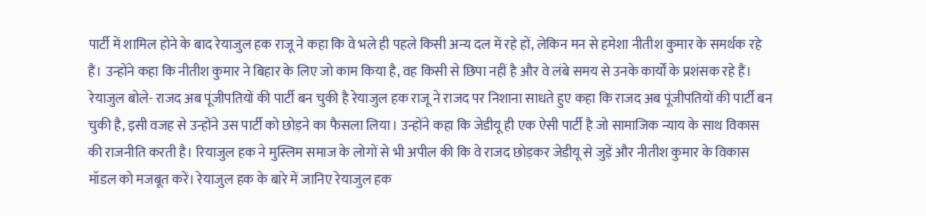पार्टी में शामिल होने के बाद रेयाजुल हक राजू ने कहा कि वे भले ही पहले किसी अन्य दल में रहे हों, लेकिन मन से हमेशा नीतीश कुमार के समर्थक रहे हैं। उन्होंने कहा कि नीतीश कुमार ने बिहार के लिए जो काम किया है, वह किसी से छिपा नहीं है और वे लंबे समय से उनके कार्यों के प्रशंसक रहे हैं। रेयाजुल बोले- राजद अब पूंजीपतियों की पार्टी बन चुकी है रेयाजुल हक राजू ने राजद पर निशाना साधते हुए कहा कि राजद अब पूंजीपतियों की पार्टी बन चुकी है, इसी वजह से उन्होंने उस पार्टी को छोड़ने का फैसला लिया। उन्होंने कहा कि जेडीयू ही एक ऐसी पार्टी है जो सामाजिक न्याय के साथ विकास की राजनीति करती है। रियाजुल हक ने मुस्लिम समाज के लोगों से भी अपील की कि वे राजद छोड़कर जेडीयू से जुड़ें और नीतीश कुमार के विकास मॉडल को मजबूत करें। रेयाजुल हक के बारे में जानिए रेयाजुल हक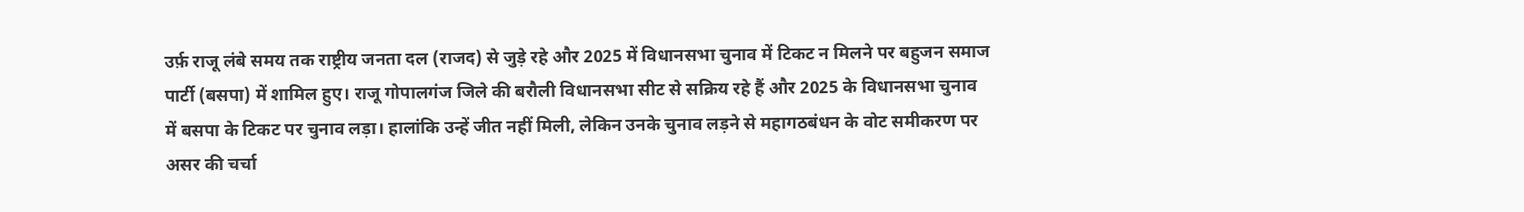उर्फ़ राजू लंबे समय तक राष्ट्रीय जनता दल (राजद) से जुड़े रहे और 2025 में विधानसभा चुनाव में टिकट न मिलने पर बहुजन समाज पार्टी (बसपा) में शामिल हुए। राजू गोपालगंज जिले की बरौली विधानसभा सीट से सक्रिय रहे हैं और 2025 के विधानसभा चुनाव में बसपा के टिकट पर चुनाव लड़ा। हालांकि उन्हें जीत नहीं मिली, लेकिन उनके चुनाव लड़ने से महागठबंधन के वोट समीकरण पर असर की चर्चा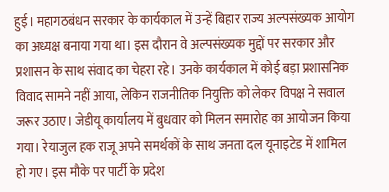हुई। महागठबंधन सरकार के कार्यकाल में उन्हें बिहार राज्य अल्पसंख्यक आयोग का अध्यक्ष बनाया गया था। इस दौरान वे अल्पसंख्यक मुद्दों पर सरकार और प्रशासन के साथ संवाद का चेहरा रहे। उनके कार्यकाल में कोई बड़ा प्रशासनिक विवाद सामने नहीं आया, लेकिन राजनीतिक नियुक्ति को लेकर विपक्ष ने सवाल जरूर उठाए। जेडीयू कार्यालय में बुधवार को मिलन समारोह का आयोजन किया गया। रेयाजुल हक राजू अपने समर्थकों के साथ जनता दल यूनाइटेड में शामिल हो गए। इस मौके पर पार्टी के प्रदेश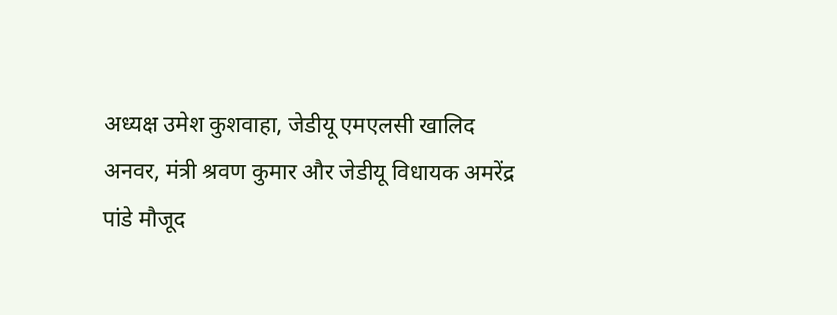अध्यक्ष उमेश कुशवाहा, जेडीयू एमएलसी खालिद अनवर, मंत्री श्रवण कुमार और जेडीयू विधायक अमरेंद्र पांडे मौजूद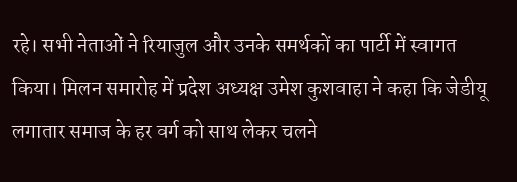रहे। सभी नेताओं ने रियाजुल और उनके समर्थकों का पार्टी में स्वागत किया। मिलन समारोह में प्रदेश अध्यक्ष उमेश कुशवाहा ने कहा कि जेडीयू लगातार समाज के हर वर्ग को साथ लेकर चलने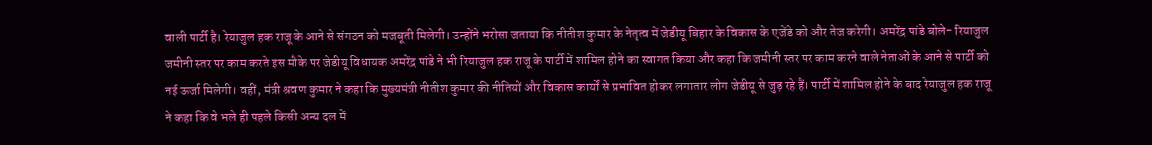वाली पार्टी है। रेयाजुल हक राजू के आने से संगठन को मजबूती मिलेगी। उन्होंने भरोसा जताया कि नीतीश कुमार के नेतृत्व में जेडीयू बिहार के विकास के एजेंडे को और तेज करेगी। अमरेंद्र पांडे बोले- रियाजुल जमीनी स्तर पर काम करते इस मौके पर जेडीयू विधायक अमरेंद्र पांडे ने भी रियाजुल हक राजू के पार्टी में शामिल होने का स्वागत किया और कहा कि जमीनी स्तर पर काम करने वाले नेताओं के आने से पार्टी को नई ऊर्जा मिलेगी। वहीं, मंत्री श्रवण कुमार ने कहा कि मुख्यमंत्री नीतीश कुमार की नीतियों और विकास कार्यों से प्रभावित होकर लगातार लोग जेडीयू से जुड़ रहे हैं। पार्टी में शामिल होने के बाद रेयाजुल हक राजू ने कहा कि वे भले ही पहले किसी अन्य दल में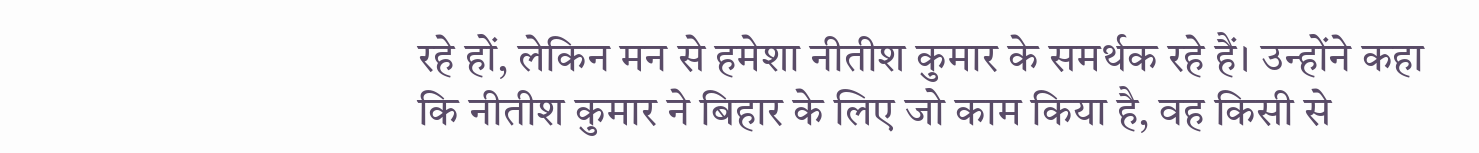रहे हों, लेकिन मन से हमेशा नीतीश कुमार के समर्थक रहे हैं। उन्होंने कहा कि नीतीश कुमार ने बिहार के लिए जो काम किया है, वह किसी से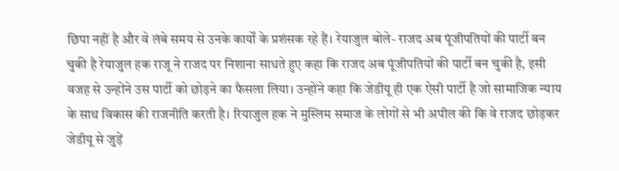छिपा नहीं है और वे लंबे समय से उनके कार्यों के प्रशंसक रहे हैं। रेयाजुल बोले- राजद अब पूंजीपतियों की पार्टी बन चुकी है रेयाजुल हक राजू ने राजद पर निशाना साधते हुए कहा कि राजद अब पूंजीपतियों की पार्टी बन चुकी है, इसी वजह से उन्होंने उस पार्टी को छोड़ने का फैसला लिया। उन्होंने कहा कि जेडीयू ही एक ऐसी पार्टी है जो सामाजिक न्याय के साथ विकास की राजनीति करती है। रियाजुल हक ने मुस्लिम समाज के लोगों से भी अपील की कि वे राजद छोड़कर जेडीयू से जुड़ें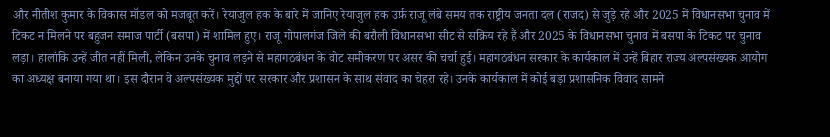और नीतीश कुमार के विकास मॉडल को मजबूत करें। रेयाजुल हक के बारे में जानिए रेयाजुल हक उर्फ़ राजू लंबे समय तक राष्ट्रीय जनता दल (राजद) से जुड़े रहे और 2025 में विधानसभा चुनाव में टिकट न मिलने पर बहुजन समाज पार्टी (बसपा) में शामिल हुए। राजू गोपालगंज जिले की बरौली विधानसभा सीट से सक्रिय रहे हैं और 2025 के विधानसभा चुनाव में बसपा के टिकट पर चुनाव लड़ा। हालांकि उन्हें जीत नहीं मिली, लेकिन उनके चुनाव लड़ने से महागठबंधन के वोट समीकरण पर असर की चर्चा हुई। महागठबंधन सरकार के कार्यकाल में उन्हें बिहार राज्य अल्पसंख्यक आयोग का अध्यक्ष बनाया गया था। इस दौरान वे अल्पसंख्यक मुद्दों पर सरकार और प्रशासन के साथ संवाद का चेहरा रहे। उनके कार्यकाल में कोई बड़ा प्रशासनिक विवाद सामने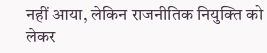नहीं आया, लेकिन राजनीतिक नियुक्ति को लेकर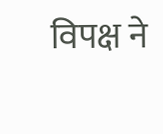विपक्ष ने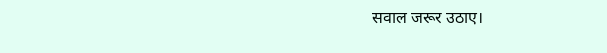सवाल जरूर उठाए।